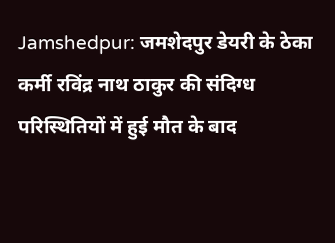Jamshedpur: जमशेदपुर डेयरी के ठेका कर्मी रविंद्र नाथ ठाकुर की संदिग्ध परिस्थितियों में हुई मौत के बाद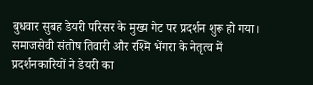बुधवार सुबह डेयरी परिसर के मुख्य गेट पर प्रदर्शन शुरू हो गया। समाजसेवी संतोष तिवारी और रश्मि भेंगरा के नेतृत्व में प्रदर्शनकारियों ने डेयरी का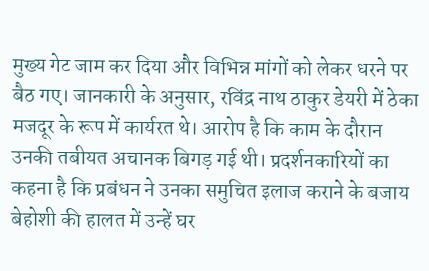मुख्य गेट जाम कर दिया और विभिन्न मांगों को लेकर धरने पर बैठ गए। जानकारी के अनुसार, रविंद्र नाथ ठाकुर डेयरी में ठेका मजदूर के रूप में कार्यरत थे। आरोप है कि काम के दौरान उनकी तबीयत अचानक बिगड़ गई थी। प्रदर्शनकारियों का कहना है कि प्रबंधन ने उनका समुचित इलाज कराने के बजाय बेहोशी की हालत में उन्हें घर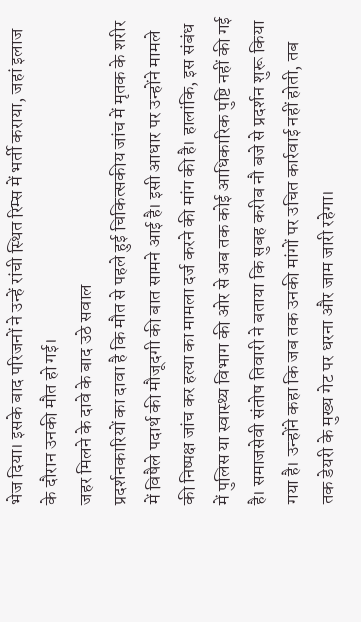भेज दिया। इसके बाद परिजनों ने उन्हें रांची स्थित रिम्स में भर्ती कराया, जहां इलाज के दौरान उनकी मौत हो गई।
जहर मिलने के दावे के बाद उठे सवाल
प्रदर्शनकारियों का दावा है कि मौत से पहले हुई चिकित्सकीय जांच में मृतक के शरीर में विषैले पदार्थ की मौजूदगी की बात सामने आई है। इसी आधार पर उन्होंने मामले की निष्पक्ष जांच कर हत्या का मामला दर्ज करने की मांग की है। हालांकि, इस संबंध में पुलिस या स्वास्थ्य विभाग की ओर से अब तक कोई आधिकारिक पुष्टि नहीं की गई है। समाजसेवी संतोष तिवारी ने बताया कि सुबह करीब नौ बजे से प्रदर्शन शुरू किया गया है। उन्होंने कहा कि जब तक उनकी मांगों पर उचित कार्रवाई नहीं होती, तब तक डेयरी के मुख्य गेट पर धरना और जाम जारी रहेगा।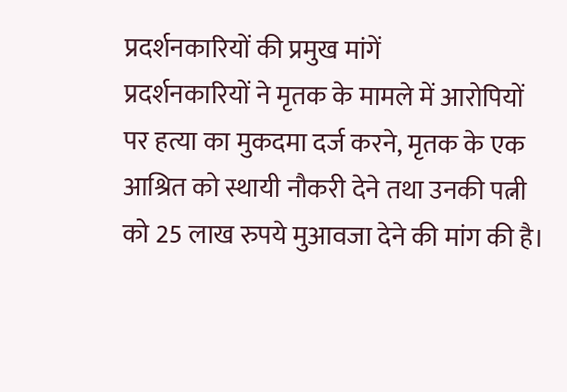प्रदर्शनकारियों की प्रमुख मांगें
प्रदर्शनकारियों ने मृतक के मामले में आरोपियों पर हत्या का मुकदमा दर्ज करने, मृतक के एक आश्रित को स्थायी नौकरी देने तथा उनकी पत्नी को 25 लाख रुपये मुआवजा देने की मांग की है।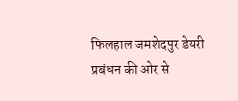फिलहाल जमशेदपुर डेयरी प्रबंधन की ओर से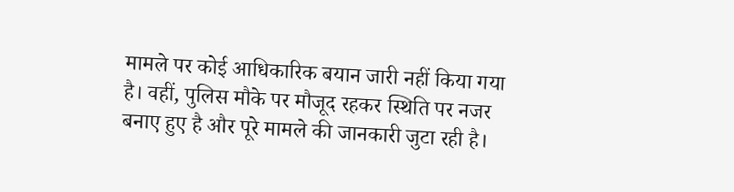मामले पर कोई आधिकारिक बयान जारी नहीं किया गया है। वहीं, पुलिस मौके पर मौजूद रहकर स्थिति पर नजर बनाए हुए है और पूरे मामले की जानकारी जुटा रही है।